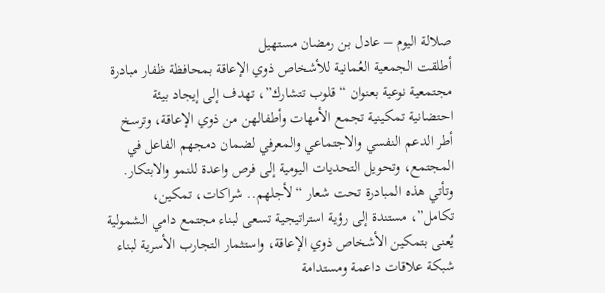صلالة اليوم – عادل بن رمضان مستهيل
أطلقت الجمعية العُمانية للأشخاص ذوي الإعاقة بمحافظة ظفار مبادرة مجتمعية نوعية بعنوان “قلوب تتشارك”، تهدف إلى إيجاد بيئة احتضانية تمكينية تجمع الأمهات وأطفالهن من ذوي الإعاقة، وترسخ أطر الدعم النفسي والاجتماعي والمعرفي لضمان دمجهم الفاعل في المجتمع، وتحويل التحديات اليومية إلى فرص واعدة للنمو والابتكار.
وتأتي هذه المبادرة تحت شعار “لأجلهم.. شراكات، تمكين، تكامل”، مستندة إلى رؤية استراتيجية تسعى لبناء مجتمع دامي الشمولية يُعنى بتمكين الأشخاص ذوي الإعاقة، واستثمار التجارب الأسرية لبناء شبكة علاقات داعمة ومستدامة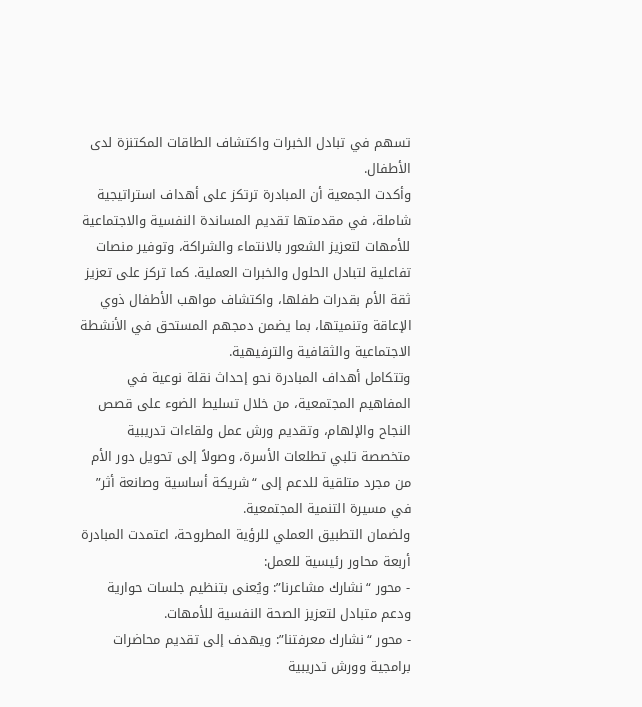تسهم في تبادل الخبرات واكتشاف الطاقات المكتنزة لدى الأطفال.
وأكدت الجمعية أن المبادرة ترتكز على أهداف استراتيجية شاملة، في مقدمتها تقديم المساندة النفسية والاجتماعية للأمهات لتعزيز الشعور بالانتماء والشراكة، وتوفير منصات تفاعلية لتبادل الحلول والخبرات العملية. كما تركز على تعزيز ثقة الأم بقدرات طفلها، واكتشاف مواهب الأطفال ذوي الإعاقة وتنميتها، بما يضمن دمجهم المستحق في الأنشطة الاجتماعية والثقافية والترفيهية.
وتتكامل أهداف المبادرة نحو إحداث نقلة نوعية في المفاهيم المجتمعية، من خلال تسليط الضوء على قصص النجاح والإلهام، وتقديم ورش عمل ولقاءات تدريبية متخصصة تلبي تطلعات الأسرة، وصولاً إلى تحويل دور الأم من مجرد متلقية للدعم إلى “شريكة أساسية وصانعة أثر” في مسيرة التنمية المجتمعية.
ولضمان التطبيق العملي للرؤية المطروحة، اعتمدت المبادرة أربعة محاور رئيسية للعمل:
- محور “نشارك مشاعرنا”: ويُعنى بتنظيم جلسات حوارية ودعم متبادل لتعزيز الصحة النفسية للأمهات.
- محور “نشارك معرفتنا”: ويهدف إلى تقديم محاضرات برامجية وورش تدريبية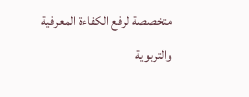متخصصة لرفع الكفاءة المعرفية والتربوية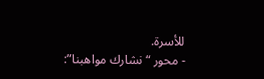للأسرة.
- محور “نشارك مواهبنا”: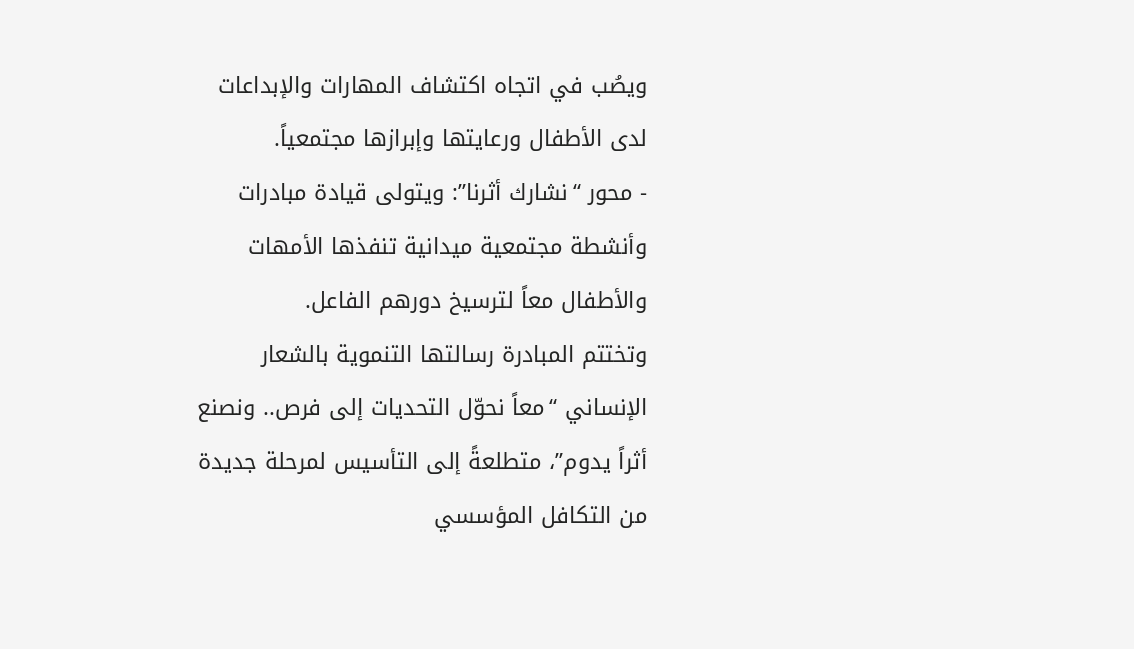ويصُب في اتجاه اكتشاف المهارات والإبداعات لدى الأطفال ورعايتها وإبرازها مجتمعياً.
- محور “نشارك أثرنا”: ويتولى قيادة مبادرات وأنشطة مجتمعية ميدانية تنفذها الأمهات والأطفال معاً لترسيخ دورهم الفاعل.
وتختتم المبادرة رسالتها التنموية بالشعار الإنساني “معاً نحوّل التحديات إلى فرص.. ونصنع أثراً يدوم”، متطلعةً إلى التأسيس لمرحلة جديدة من التكافل المؤسسي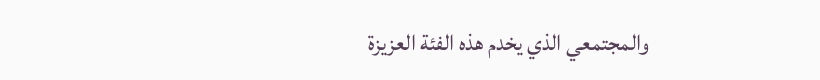والمجتمعي الذي يخدم هذه الفئة العزيزة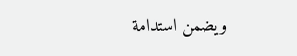ويضمن استدامة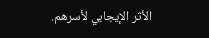الأثر الإيجابي لأسرهم.